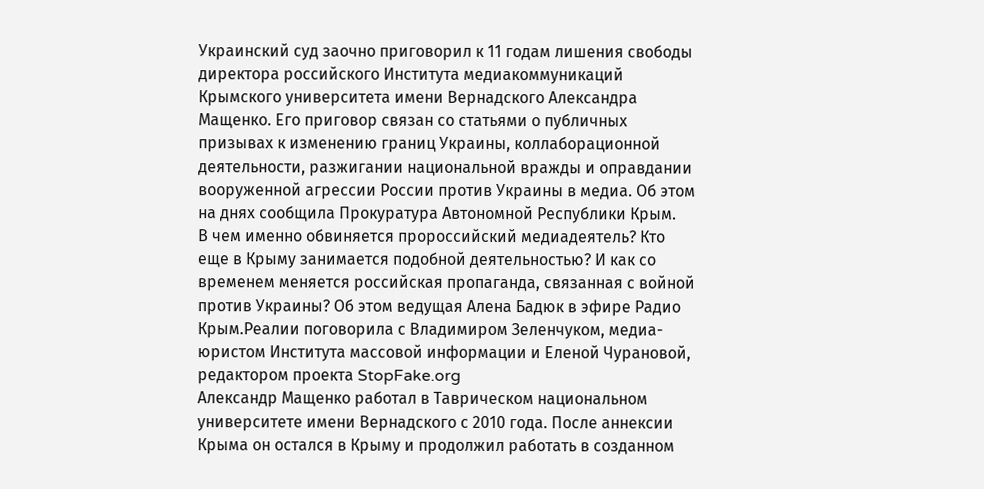Украинский суд заочно приговорил к 11 годам лишения свободы директора российского Института медиакоммуникаций Крымского университета имени Вернадского Александра Мащенко. Его приговор связан со статьями о публичных призывах к изменению границ Украины, коллаборационной деятельности, разжигании национальной вражды и оправдании вооруженной агрессии России против Украины в медиа. Об этом на днях сообщила Прокуратура Автономной Республики Крым.
В чем именно обвиняется пророссийский медиадеятель? Кто еще в Крыму занимается подобной деятельностью? И как со временем меняется российская пропаганда, связанная с войной против Украины? Об этом ведущая Алена Бадюк в эфире Радио Крым.Реалии поговорила с Владимиром Зеленчуком, медиа-юристом Института массовой информации и Еленой Чурановой, редактором проекта StopFake.org
Александр Мащенко работал в Таврическом национальном университете имени Вернадского с 2010 года. После аннексии Крыма он остался в Крыму и продолжил работать в созданном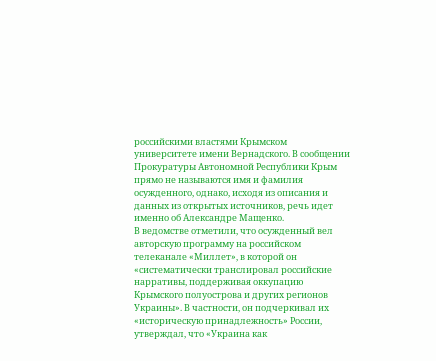российскими властями Крымском университете имени Вернадского. В сообщении Прокуратуры Автономной Республики Крым прямо не называются имя и фамилия осужденного, однако, исходя из описания и данных из открытых источников, речь идет именно об Александре Мащенко.
В ведомстве отметили, что осужденный вел авторскую программу на российском телеканале «Миллет», в которой он «систематически транслировал российские нарративы, поддерживая оккупацию Крымского полуострова и других регионов Украины». В частности, он подчеркивал их «историческую принадлежность» России, утверждал, что «Украина как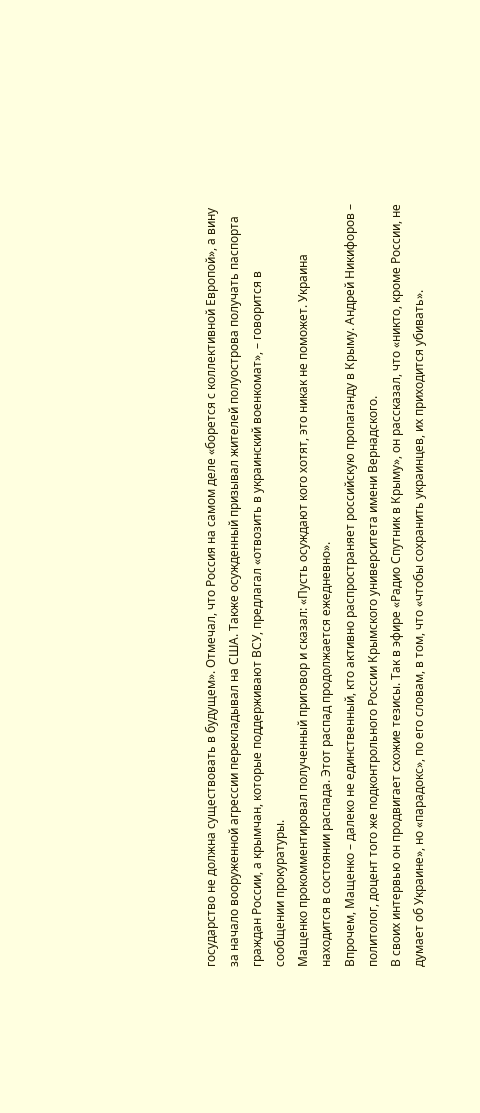государство не должна существовать в будущем». Отмечал, что Россия на самом деле «борется с коллективной Европой», а вину за начало вооруженной агрессии перекладывал на США. Также осужденный призывал жителей полуострова получать паспорта граждан России, а крымчан, которые поддерживают ВСУ, предлагал «отвозить в украинский военкомат», – говорится в сообщении прокуратуры.
Мащенко прокомментировал полученный приговор и сказал: «Пусть осуждают кого хотят, это никак не поможет. Украина находится в состоянии распада. Этот распад продолжается ежедневно».
Впрочем, Мащенко – далеко не единственный, кто активно распространяет российскую пропаганду в Крыму. Андрей Никифоров – политолог, доцент того же подконтрольного России Крымского университета имени Вернадского.
В своих интервью он продвигает схожие тезисы. Так в эфире «Радио Спутник в Крыму», он рассказал, что «никто, кроме России, не думает об Украине», но «парадокс», по его словам, в том, что «чтобы сохранить украинцев, их приходится убивать».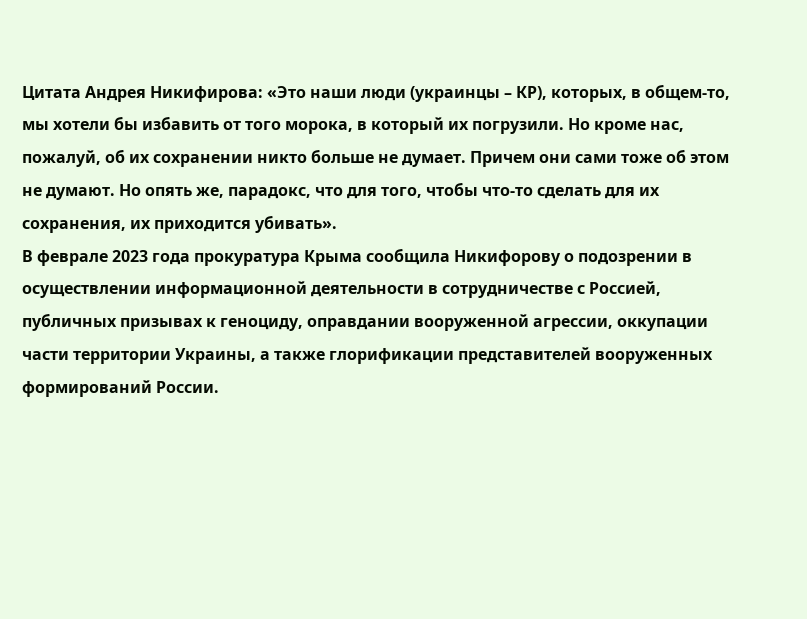Цитата Андрея Никифирова: «Это наши люди (украинцы – КР), которых, в общем-то, мы хотели бы избавить от того морока, в который их погрузили. Но кроме нас, пожалуй, об их сохранении никто больше не думает. Причем они сами тоже об этом не думают. Но опять же, парадокс, что для того, чтобы что-то сделать для их сохранения, их приходится убивать».
В феврале 2023 года прокуратура Крыма сообщила Никифорову о подозрении в осуществлении информационной деятельности в сотрудничестве с Россией, публичных призывах к геноциду, оправдании вооруженной агрессии, оккупации части территории Украины, а также глорификации представителей вооруженных формирований России.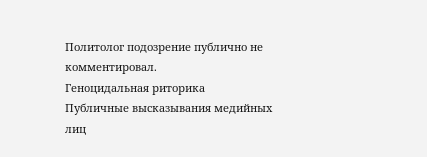Политолог подозрение публично не комментировал.
Генoцидальная риторика
Публичные высказывания медийных лиц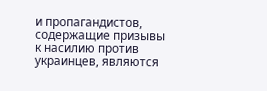и пропагандистов, содержащие призывы к насилию против украинцев, являются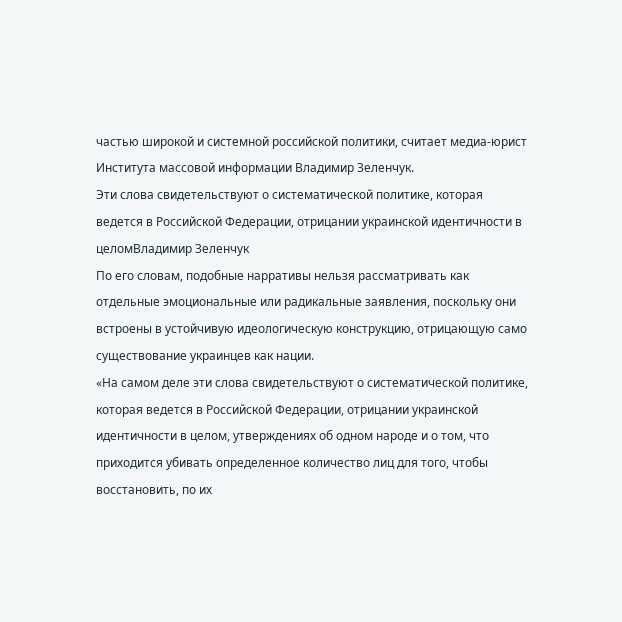частью широкой и системной российской политики, считает медиа-юрист Института массовой информации Владимир Зеленчук.
Эти слова свидетельствуют о систематической политике, которая ведется в Российской Федерации, отрицании украинской идентичности в целомВладимир Зеленчук
По его словам, подобные нарративы нельзя рассматривать как отдельные эмоциональные или радикальные заявления, поскольку они встроены в устойчивую идеологическую конструкцию, отрицающую само существование украинцев как нации.
«На самом деле эти слова свидетельствуют о систематической политике, которая ведется в Российской Федерации, отрицании украинской идентичности в целом, утверждениях об одном народе и о том, что приходится убивать определенное количество лиц для того, чтобы восстановить, по их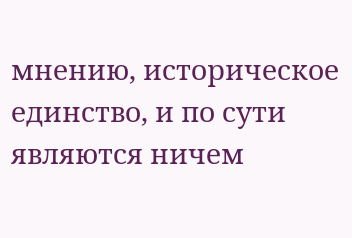мнению, историческое единство, и по сути являются ничем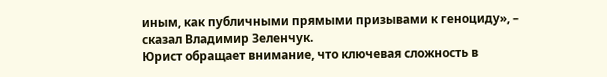иным, как публичными прямыми призывами к геноциду», – сказал Владимир Зеленчук.
Юрист обращает внимание, что ключевая сложность в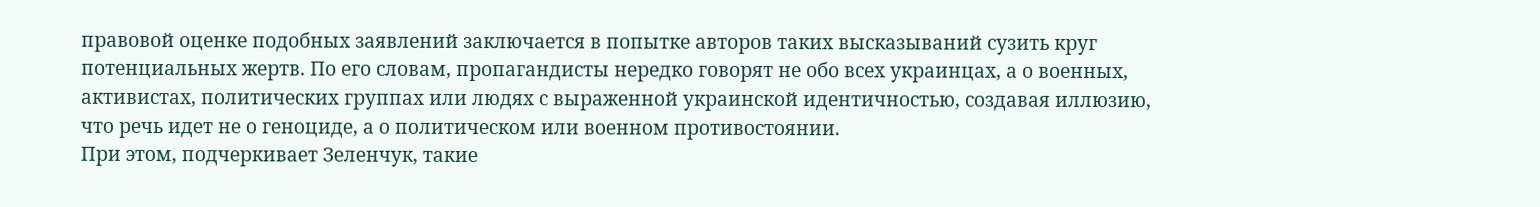правовой оценке подобных заявлений заключается в попытке авторов таких высказываний сузить круг потенциальных жертв. По его словам, пропагандисты нередко говорят не обо всех украинцах, а о военных, активистах, политических группах или людях с выраженной украинской идентичностью, создавая иллюзию, что речь идет не о геноциде, а о политическом или военном противостоянии.
При этом, подчеркивает Зеленчук, такие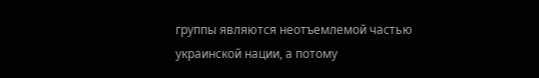группы являются неотъемлемой частью украинской нации, а потому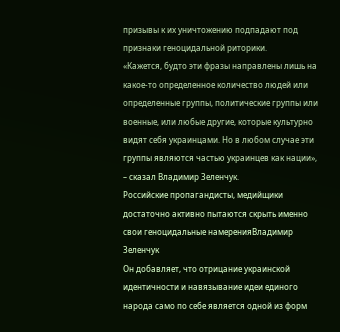призывы к их уничтожению подпадают под признаки геноцидальной риторики.
«Кажется, будто эти фразы направлены лишь на какое-то определенное количество людей или определенные группы, политические группы или военные, или любые другие, которые культурно видят себя украинцами. Но в любом случае эти группы являются частью украинцев как нации», – сказал Владимир Зеленчук.
Российские пропагандисты, медийщики достаточно активно пытаются скрыть именно свои геноцидальные намеренияВладимир Зеленчук
Он добавляет, что отрицание украинской идентичности и навязывание идеи единого народа само по себе является одной из форм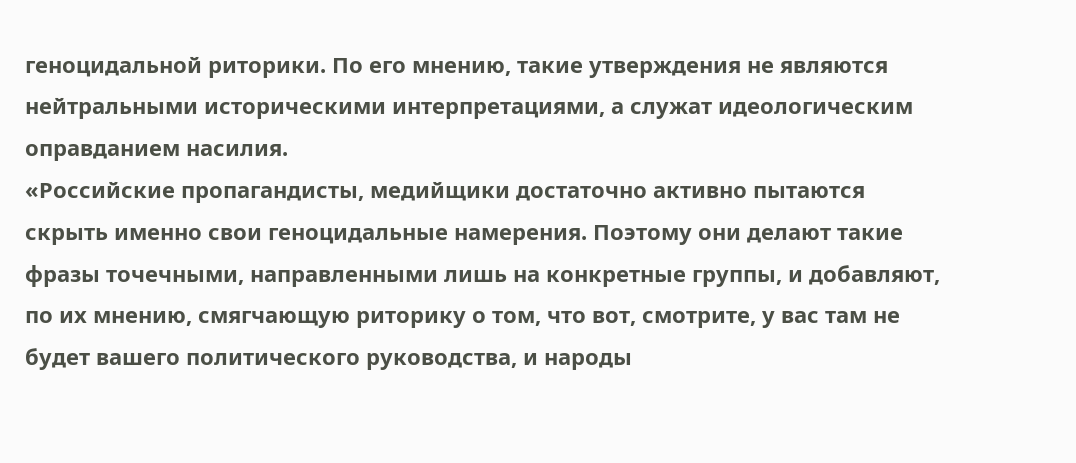геноцидальной риторики. По его мнению, такие утверждения не являются нейтральными историческими интерпретациями, а служат идеологическим оправданием насилия.
«Российские пропагандисты, медийщики достаточно активно пытаются скрыть именно свои геноцидальные намерения. Поэтому они делают такие фразы точечными, направленными лишь на конкретные группы, и добавляют, по их мнению, смягчающую риторику о том, что вот, смотрите, у вас там не будет вашего политического руководства, и народы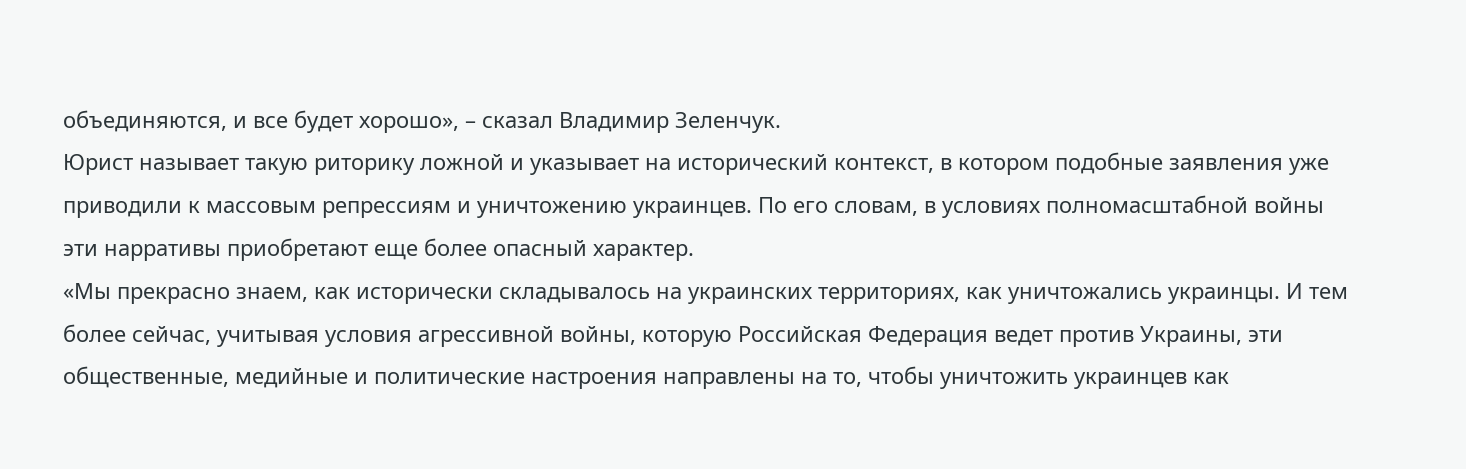объединяются, и все будет хорошо», – сказал Владимир Зеленчук.
Юрист называет такую риторику ложной и указывает на исторический контекст, в котором подобные заявления уже приводили к массовым репрессиям и уничтожению украинцев. По его словам, в условиях полномасштабной войны эти нарративы приобретают еще более опасный характер.
«Мы прекрасно знаем, как исторически складывалось на украинских территориях, как уничтожались украинцы. И тем более сейчас, учитывая условия агрессивной войны, которую Российская Федерация ведет против Украины, эти общественные, медийные и политические настроения направлены на то, чтобы уничтожить украинцев как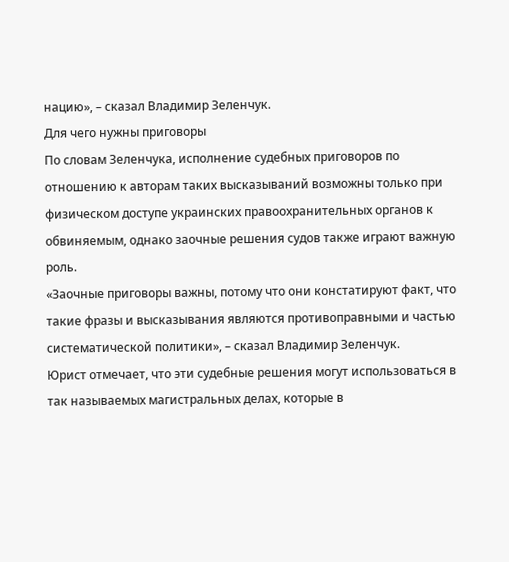нацию», – сказал Владимир Зеленчук.
Для чего нужны приговоры
По словам Зеленчука, исполнение судебных приговоров по отношению к авторам таких высказываний возможны только при физическом доступе украинских правоохранительных органов к обвиняемым, однако заочные решения судов также играют важную роль.
«Заочные приговоры важны, потому что они констатируют факт, что такие фразы и высказывания являются противоправными и частью систематической политики», – сказал Владимир Зеленчук.
Юрист отмечает, что эти судебные решения могут использоваться в так называемых магистральных делах, которые в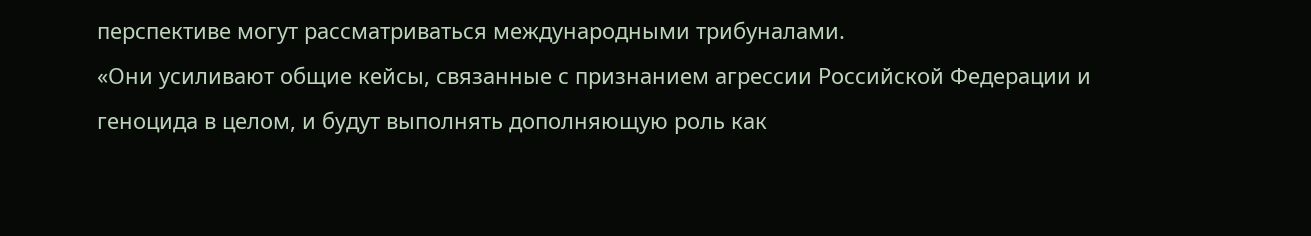перспективе могут рассматриваться международными трибуналами.
«Они усиливают общие кейсы, связанные с признанием агрессии Российской Федерации и геноцида в целом, и будут выполнять дополняющую роль как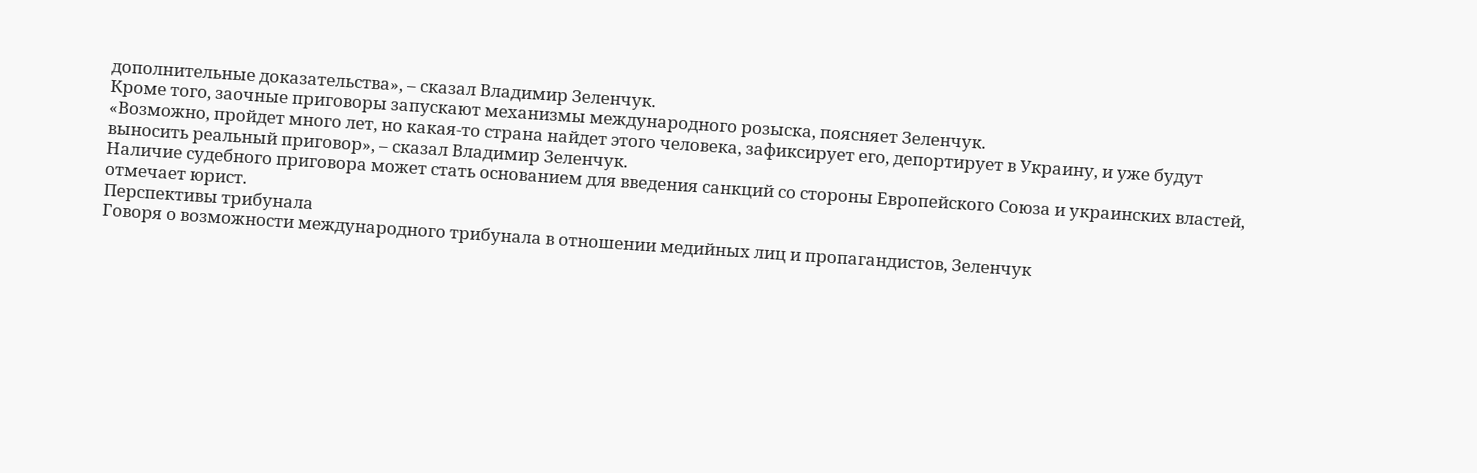дополнительные доказательства», – сказал Владимир Зеленчук.
Кроме того, заочные приговоры запускают механизмы международного розыска, поясняет Зеленчук.
«Возможно, пройдет много лет, но какая-то страна найдет этого человека, зафиксирует его, депортирует в Украину, и уже будут выносить реальный приговор», – сказал Владимир Зеленчук.
Наличие судебного приговора может стать основанием для введения санкций со стороны Европейского Союза и украинских властей, отмечает юрист.
Перспективы трибунала
Говоря о возможности международного трибунала в отношении медийных лиц и пропагандистов, Зеленчук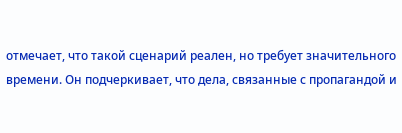отмечает, что такой сценарий реален, но требует значительного времени. Он подчеркивает, что дела, связанные с пропагандой и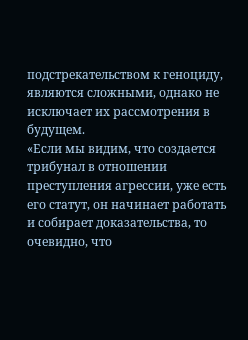подстрекательством к геноциду, являются сложными, однако не исключает их рассмотрения в будущем.
«Если мы видим, что создается трибунал в отношении преступления агрессии, уже есть его статут, он начинает работать и собирает доказательства, то очевидно, что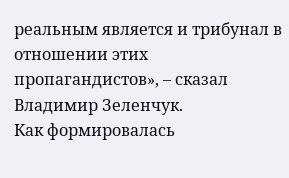реальным является и трибунал в отношении этих пропагандистов», – сказал Владимир Зеленчук.
Как формировалась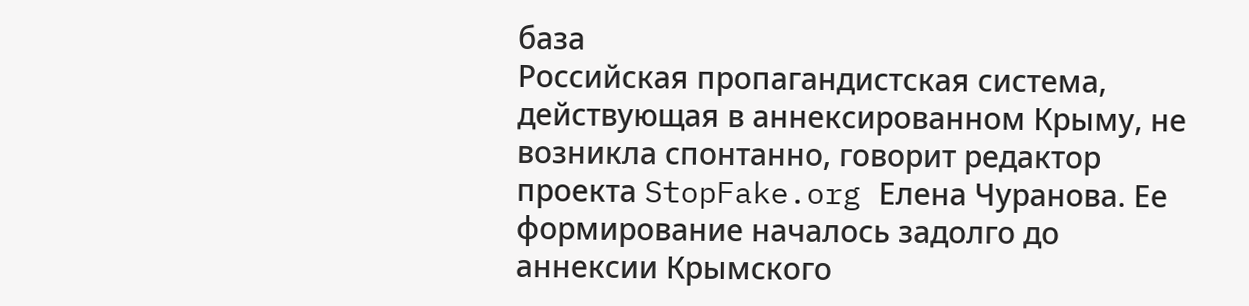база
Российская пропагандистская система, действующая в аннексированном Крыму, не возникла спонтанно, говорит редактор проекта StopFake.org Елена Чуранова. Ее формирование началось задолго до аннексии Крымского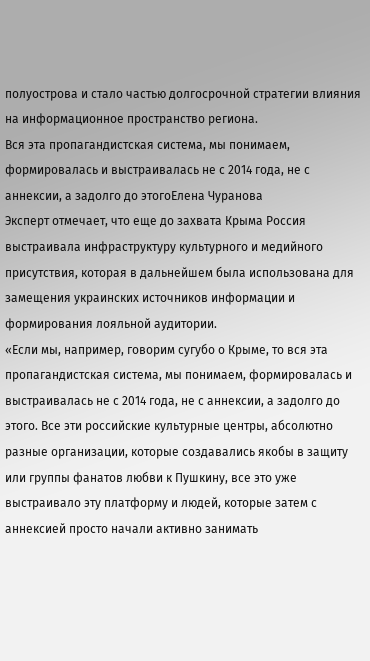полуострова и стало частью долгосрочной стратегии влияния на информационное пространство региона.
Вся эта пропагандистская система, мы понимаем, формировалась и выстраивалась не с 2014 года, не с аннексии, а задолго до этогоЕлена Чуранова
Эксперт отмечает, что еще до захвата Крыма Россия выстраивала инфраструктуру культурного и медийного присутствия, которая в дальнейшем была использована для замещения украинских источников информации и формирования лояльной аудитории.
«Если мы, например, говорим сугубо о Крыме, то вся эта пропагандистская система, мы понимаем, формировалась и выстраивалась не с 2014 года, не с аннексии, а задолго до этого. Все эти российские культурные центры, абсолютно разные организации, которые создавались якобы в защиту или группы фанатов любви к Пушкину, все это уже выстраивало эту платформу и людей, которые затем с аннексией просто начали активно занимать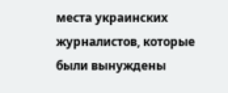места украинских журналистов, которые были вынуждены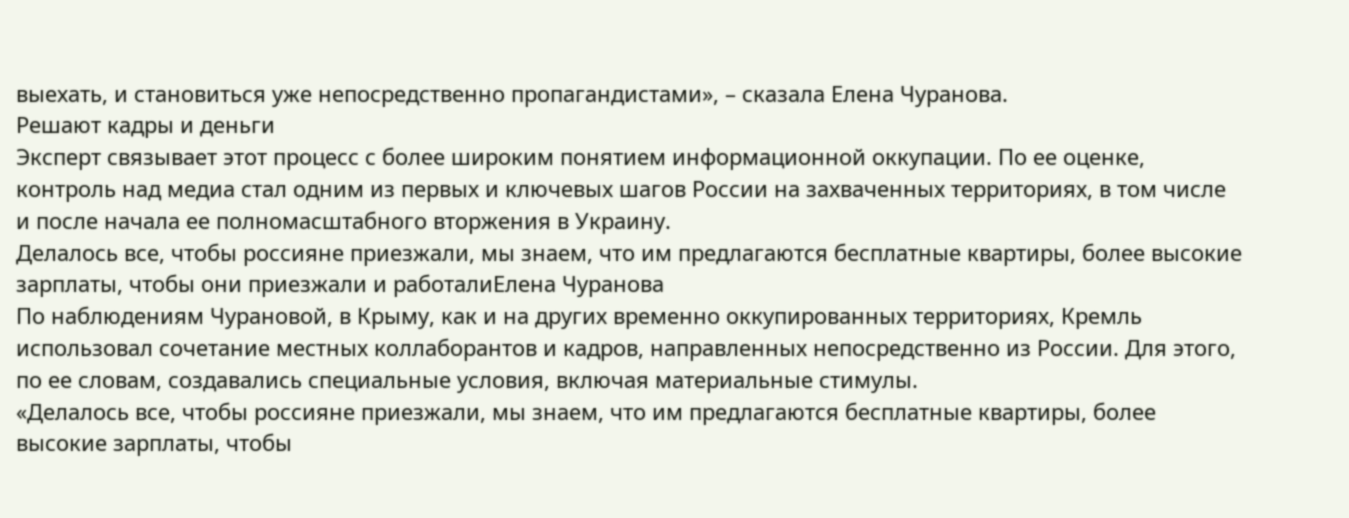выехать, и становиться уже непосредственно пропагандистами», – сказала Елена Чуранова.
Решают кадры и деньги
Эксперт связывает этот процесс с более широким понятием информационной оккупации. По ее оценке, контроль над медиа стал одним из первых и ключевых шагов России на захваченных территориях, в том числе и после начала ее полномасштабного вторжения в Украину.
Делалось все, чтобы россияне приезжали, мы знаем, что им предлагаются бесплатные квартиры, более высокие зарплаты, чтобы они приезжали и работалиЕлена Чуранова
По наблюдениям Чурановой, в Крыму, как и на других временно оккупированных территориях, Кремль использовал сочетание местных коллаборантов и кадров, направленных непосредственно из России. Для этого, по ее словам, создавались специальные условия, включая материальные стимулы.
«Делалось все, чтобы россияне приезжали, мы знаем, что им предлагаются бесплатные квартиры, более высокие зарплаты, чтобы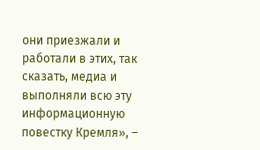они приезжали и работали в этих, так сказать, медиа и выполняли всю эту информационную повестку Кремля», –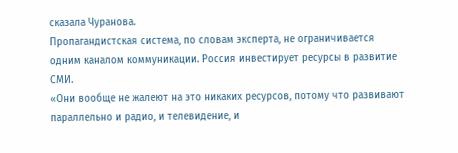сказала Чуранова.
Пропагандистская система, по словам эксперта, не ограничивается одним каналом коммуникации. Россия инвестирует ресурсы в развитие СМИ.
«Они вообще не жалеют на это никаких ресурсов, потому что развивают параллельно и радио, и телевидение, и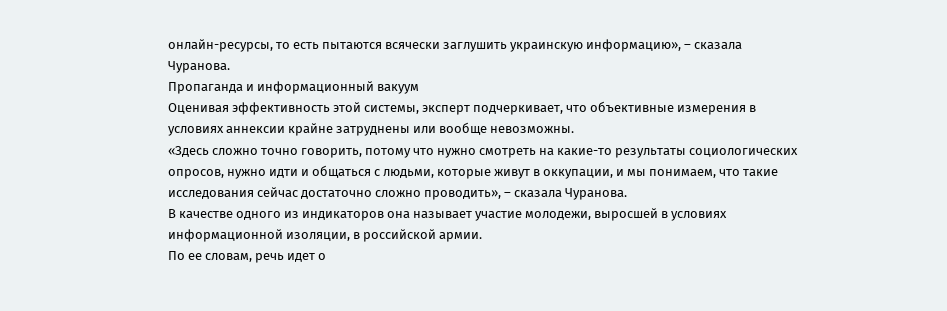онлайн-ресурсы, то есть пытаются всячески заглушить украинскую информацию», – сказала Чуранова.
Пропаганда и информационный вакуум
Оценивая эффективность этой системы, эксперт подчеркивает, что объективные измерения в условиях аннексии крайне затруднены или вообще невозможны.
«Здесь сложно точно говорить, потому что нужно смотреть на какие-то результаты социологических опросов, нужно идти и общаться с людьми, которые живут в оккупации, и мы понимаем, что такие исследования сейчас достаточно сложно проводить», – сказала Чуранова.
В качестве одного из индикаторов она называет участие молодежи, выросшей в условиях информационной изоляции, в российской армии.
По ее словам, речь идет о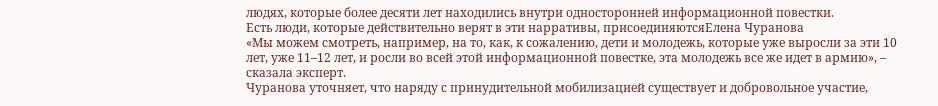людях, которые более десяти лет находились внутри односторонней информационной повестки.
Есть люди, которые действительно верят в эти нарративы, присоединяютсяЕлена Чуранова
«Мы можем смотреть, например, на то, как, к сожалению, дети и молодежь, которые уже выросли за эти 10 лет, уже 11–12 лет, и росли во всей этой информационной повестке, эта молодежь все же идет в армию», – сказала эксперт.
Чуранова уточняет, что наряду с принудительной мобилизацией существует и добровольное участие,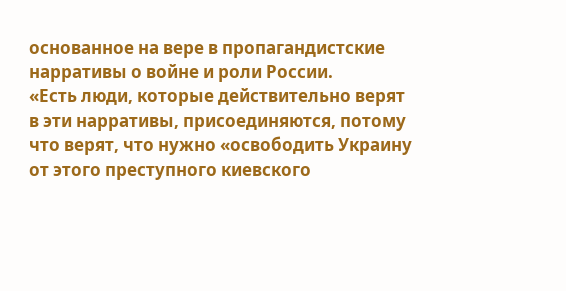основанное на вере в пропагандистские нарративы о войне и роли России.
«Есть люди, которые действительно верят в эти нарративы, присоединяются, потому что верят, что нужно «освободить Украину от этого преступного киевского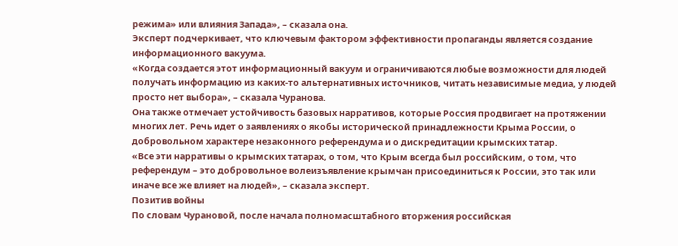режима» или влияния Запада», – сказала она.
Эксперт подчеркивает, что ключевым фактором эффективности пропаганды является создание информационного вакуума.
«Когда создается этот информационный вакуум и ограничиваются любые возможности для людей получать информацию из каких-то альтернативных источников, читать независимые медиа, у людей просто нет выбора», – сказала Чуранова.
Она также отмечает устойчивость базовых нарративов, которые Россия продвигает на протяжении многих лет. Речь идет о заявлениях о якобы исторической принадлежности Крыма России, о добровольном характере незаконного референдума и о дискредитации крымских татар.
«Все эти нарративы о крымских татарах, о том, что Крым всегда был российским, о том, что референдум – это добровольное волеизъявление крымчан присоединиться к России, это так или иначе все же влияет на людей», – сказала эксперт.
Позитив войны
По словам Чурановой, после начала полномасштабного вторжения российская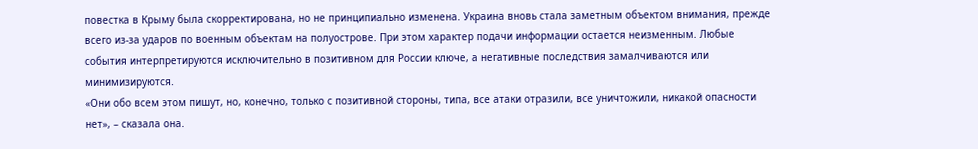повестка в Крыму была скорректирована, но не принципиально изменена. Украина вновь стала заметным объектом внимания, прежде всего из-за ударов по военным объектам на полуострове. При этом характер подачи информации остается неизменным. Любые события интерпретируются исключительно в позитивном для России ключе, а негативные последствия замалчиваются или минимизируются.
«Они обо всем этом пишут, но, конечно, только с позитивной стороны, типа, все атаки отразили, все уничтожили, никакой опасности нет», – сказала она.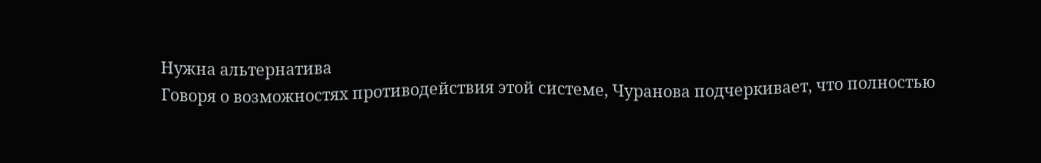Нужна альтернатива
Говоря о возможностях противодействия этой системе, Чуранова подчеркивает, что полностью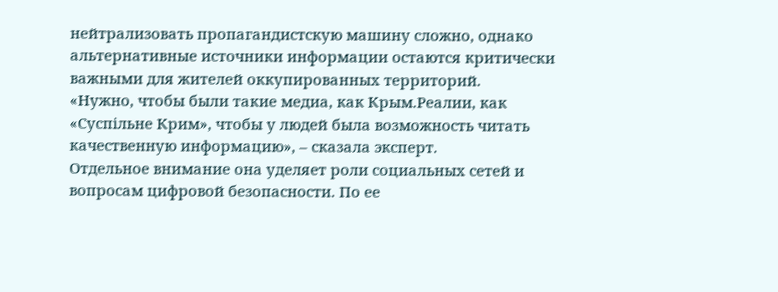нейтрализовать пропагандистскую машину сложно, однако альтернативные источники информации остаются критически важными для жителей оккупированных территорий.
«Нужно, чтобы были такие медиа, как Крым.Реалии, как «Суспільне Крим», чтобы у людей была возможность читать качественную информацию», – сказала эксперт.
Отдельное внимание она уделяет роли социальных сетей и вопросам цифровой безопасности. По ее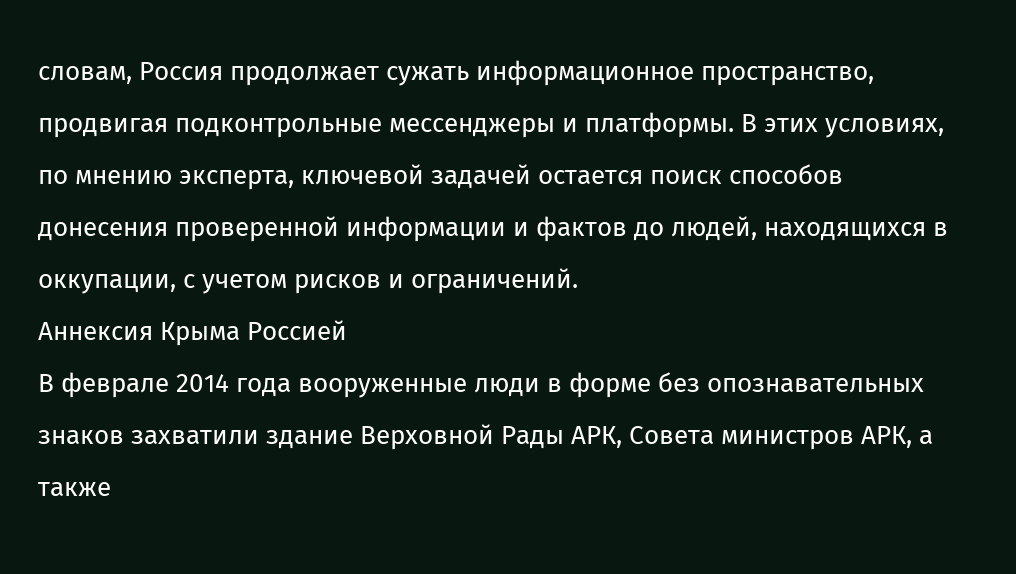словам, Россия продолжает сужать информационное пространство, продвигая подконтрольные мессенджеры и платформы. В этих условиях, по мнению эксперта, ключевой задачей остается поиск способов донесения проверенной информации и фактов до людей, находящихся в оккупации, с учетом рисков и ограничений.
Аннексия Крыма Россией
В феврале 2014 года вооруженные люди в форме без опознавательных знаков захватили здание Верховной Рады АРК, Совета министров АРК, а также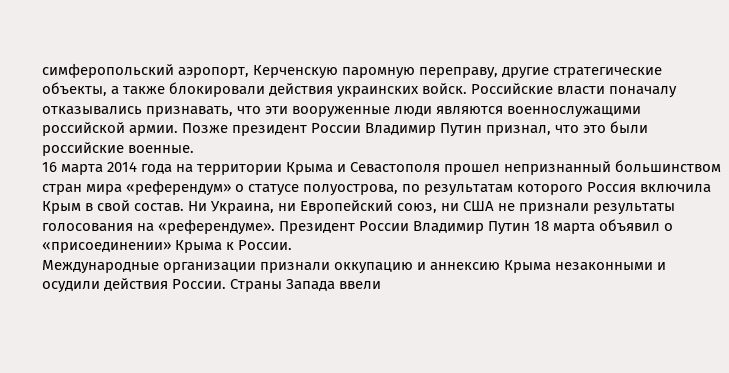симферопольский аэропорт, Керченскую паромную переправу, другие стратегические объекты, а также блокировали действия украинских войск. Российские власти поначалу отказывались признавать, что эти вооруженные люди являются военнослужащими российской армии. Позже президент России Владимир Путин признал, что это были российские военные.
16 марта 2014 года на территории Крыма и Севастополя прошел непризнанный большинством стран мира «референдум» о статусе полуострова, по результатам которого Россия включила Крым в свой состав. Ни Украина, ни Европейский союз, ни США не признали результаты голосования на «референдуме». Президент России Владимир Путин 18 марта объявил о «присоединении» Крыма к России.
Международные организации признали оккупацию и аннексию Крыма незаконными и осудили действия России. Страны Запада ввели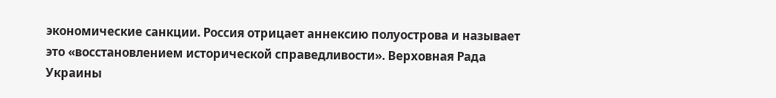экономические санкции. Россия отрицает аннексию полуострова и называет это «восстановлением исторической справедливости». Верховная Рада Украины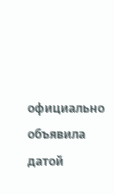официально объявила датой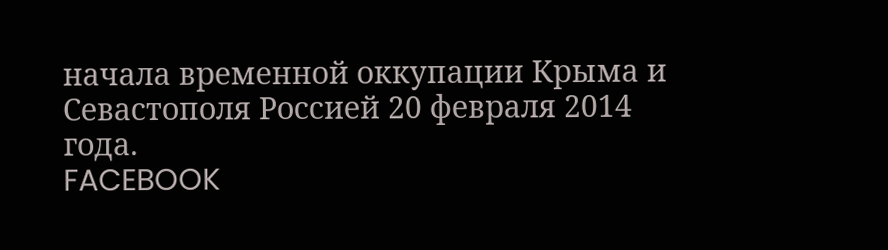начала временной оккупации Крыма и Севастополя Россией 20 февраля 2014 года.
FACEBOOK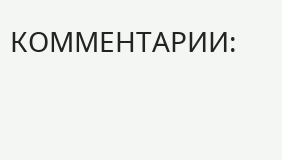КОММЕНТАРИИ: